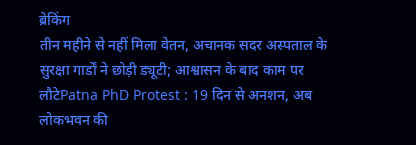ब्रेकिंग
तीन महीने से नहीं मिला वेतन, अचानक सदर अस्पताल के सुरक्षा गार्डों ने छोड़ी ड्यूटी; आश्वासन के बाद काम पर लौटेPatna PhD Protest : 19 दिन से अनशन, अब लोकभवन की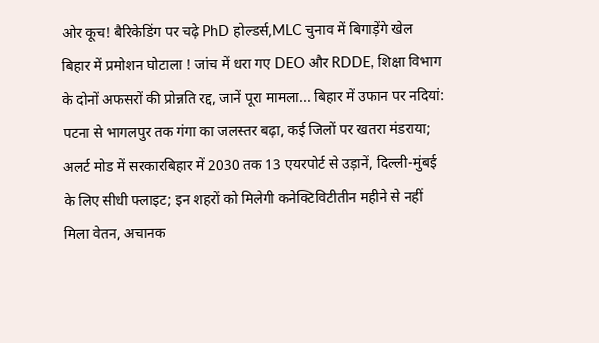ओर कूच! बैरिकेडिंग पर चढ़े PhD होल्डर्स,MLC चुनाव में बिगाड़ेंगे खेल बिहार में प्रमोशन घोटाला ! जांच में धरा गए DEO और RDDE, शिक्षा विभाग के दोनों अफसरों की प्रोन्नति रद्द, जानें पूरा मामला... बिहार में उफान पर नदियां: पटना से भागलपुर तक गंगा का जलस्तर बढ़ा, कई जिलों पर खतरा मंडराया; अलर्ट मोड में सरकारबिहार में 2030 तक 13 एयरपोर्ट से उड़ानें, दिल्ली-मुंबई के लिए सीधी फ्लाइट; इन शहरों को मिलेगी कनेक्टिविटीतीन महीने से नहीं मिला वेतन, अचानक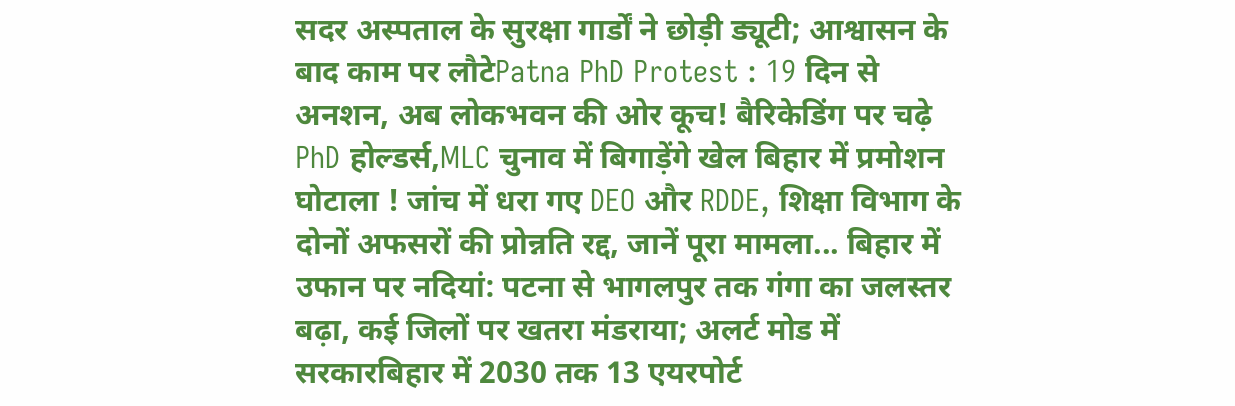सदर अस्पताल के सुरक्षा गार्डों ने छोड़ी ड्यूटी; आश्वासन के बाद काम पर लौटेPatna PhD Protest : 19 दिन से अनशन, अब लोकभवन की ओर कूच! बैरिकेडिंग पर चढ़े PhD होल्डर्स,MLC चुनाव में बिगाड़ेंगे खेल बिहार में प्रमोशन घोटाला ! जांच में धरा गए DEO और RDDE, शिक्षा विभाग के दोनों अफसरों की प्रोन्नति रद्द, जानें पूरा मामला... बिहार में उफान पर नदियां: पटना से भागलपुर तक गंगा का जलस्तर बढ़ा, कई जिलों पर खतरा मंडराया; अलर्ट मोड में सरकारबिहार में 2030 तक 13 एयरपोर्ट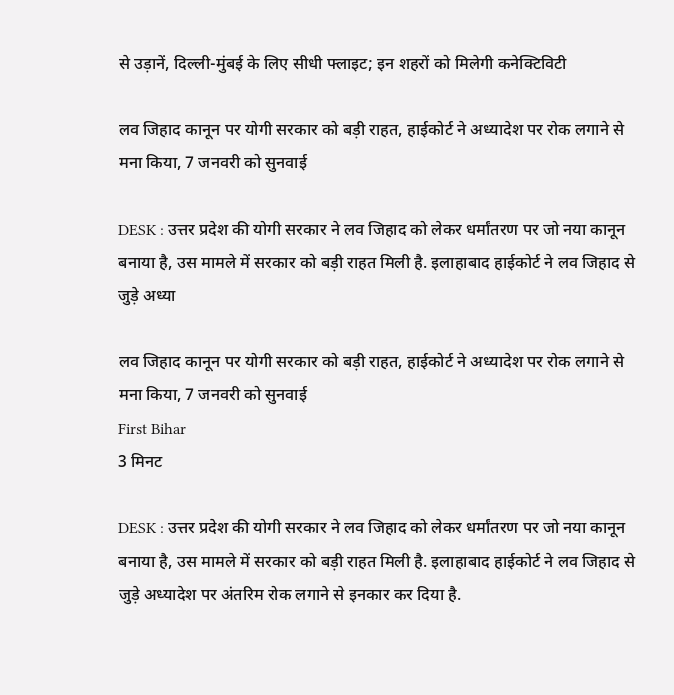से उड़ानें, दिल्ली-मुंबई के लिए सीधी फ्लाइट; इन शहरों को मिलेगी कनेक्टिविटी

लव जिहाद कानून पर योगी सरकार को बड़ी राहत, हाईकोर्ट ने अध्यादेश पर रोक लगाने से मना किया, 7 जनवरी को सुनवाई

DESK : उत्तर प्रदेश की योगी सरकार ने लव जिहाद को लेकर धर्मांतरण पर जो नया कानून बनाया है, उस मामले में सरकार को बड़ी राहत मिली है. इलाहाबाद हाईकोर्ट ने लव जिहाद से जुड़े अध्या

लव जिहाद कानून पर योगी सरकार को बड़ी राहत, हाईकोर्ट ने अध्यादेश पर रोक लगाने से मना किया, 7 जनवरी को सुनवाई
First Bihar
3 मिनट

DESK : उत्तर प्रदेश की योगी सरकार ने लव जिहाद को लेकर धर्मांतरण पर जो नया कानून बनाया है, उस मामले में सरकार को बड़ी राहत मिली है. इलाहाबाद हाईकोर्ट ने लव जिहाद से जुड़े अध्यादेश पर अंतरिम रोक लगाने से इनकार कर दिया है.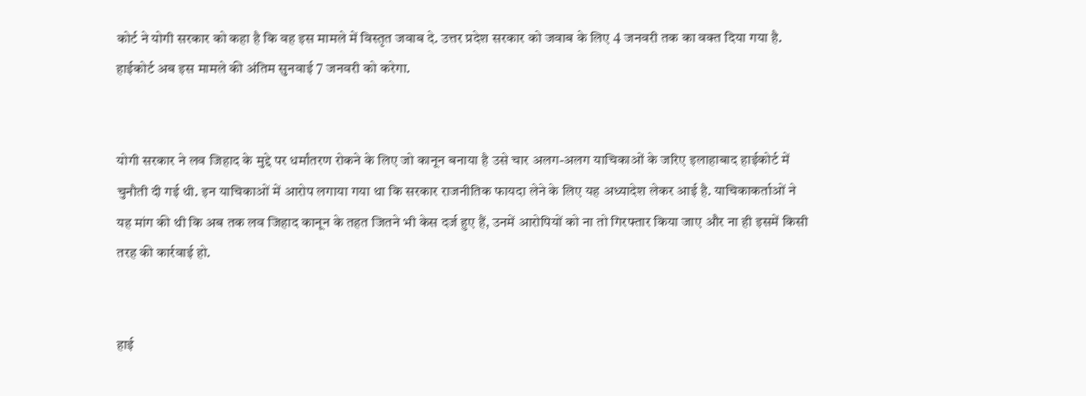कोर्ट ने योगी सरकार को कहा है कि वह इस मामले में विस्तृत जवाब दे. उत्तर प्रदेश सरकार को जवाब के लिए 4 जनवरी तक का वक्त दिया गया है. हाईकोर्ट अब इस मामले की अंतिम सुनवाई 7 जनवरी को करेगा.


योगी सरकार ने लव जिहाद के मुद्दे पर धर्मांतरण रोकने के लिए जो कानून बनाया है उसे चार अलग-अलग याचिकाओं के जरिए इलाहाबाद हाईकोर्ट में चुनौती दी गई थी. इन याचिकाओं में आरोप लगाया गया था कि सरकार राजनीतिक फायदा लेने के लिए यह अध्यादेश लेकर आई है. याचिकाकर्ताओं ने यह मांग की थी कि अब तक लव जिहाद कानून के तहत जितने भी केस दर्ज हुए हैं, उनमें आरोपियों को ना तो गिरफ्तार किया जाए और ना ही इसमें किसी तरह की कार्रवाई हो.


हाई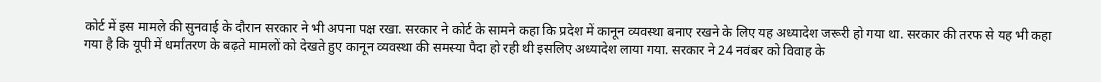कोर्ट में इस मामले की सुनवाई के दौरान सरकार ने भी अपना पक्ष रखा. सरकार ने कोर्ट के सामने कहा कि प्रदेश में कानून व्यवस्था बनाए रखने के लिए यह अध्यादेश जरूरी हो गया था. सरकार की तरफ से यह भी कहा गया है कि यूपी में धर्मांतरण के बढ़ते मामलों को देखते हुए कानून व्यवस्था की समस्या पैदा हो रही थी इसलिए अध्यादेश लाया गया. सरकार ने 24 नवंबर को विवाह के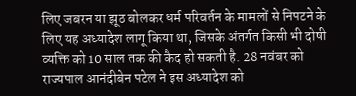लिए जबरन या झूठ बोलकर धर्म परिवर्तन के मामलों से निपटने के लिए यह अध्यादेश लागू किया था, जिसके अंतर्गत किसी भी दोषी व्यक्ति को 10 साल तक की कैद हो सकती है. 28 नवंबर को राज्यपाल आनंदीबेन पटेल ने इस अध्यादेश को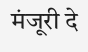मंजूरी दे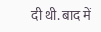दी थी. बाद में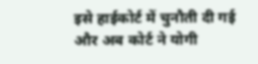इसे हाईकोर्ट में चुनौती दी गई और अब कोर्ट ने योगी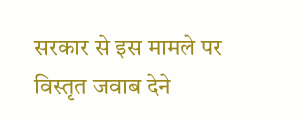सरकार से इस मामले पर विस्तृत जवाब देने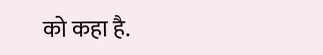को कहा है.